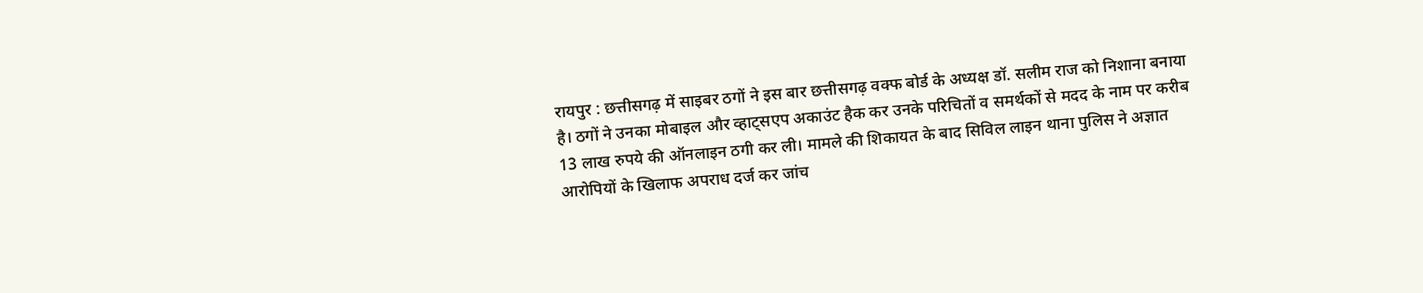रायपुर : छत्तीसगढ़ में साइबर ठगों ने इस बार छत्तीसगढ़ वक्फ बोर्ड के अध्यक्ष डॉ. सलीम राज को निशाना बनाया है। ठगों ने उनका मोबाइल और व्हाट्सएप अकाउंट हैक कर उनके परिचितों व समर्थकों से मदद के नाम पर करीब 13 लाख रुपये की ऑनलाइन ठगी कर ली। मामले की शिकायत के बाद सिविल लाइन थाना पुलिस ने अज्ञात आरोपियों के खिलाफ अपराध दर्ज कर जांच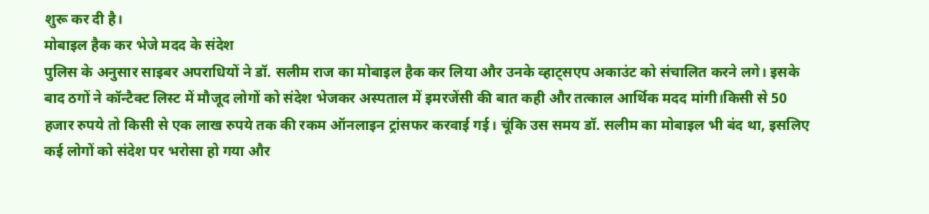शुरू कर दी है।
मोबाइल हैक कर भेजे मदद के संदेश
पुलिस के अनुसार साइबर अपराधियों ने डॉ. सलीम राज का मोबाइल हैक कर लिया और उनके व्हाट्सएप अकाउंट को संचालित करने लगे। इसके बाद ठगों ने कॉन्टैक्ट लिस्ट में मौजूद लोगों को संदेश भेजकर अस्पताल में इमरजेंसी की बात कही और तत्काल आर्थिक मदद मांगी।किसी से 50 हजार रुपये तो किसी से एक लाख रुपये तक की रकम ऑनलाइन ट्रांसफर करवाई गई। चूंकि उस समय डॉ. सलीम का मोबाइल भी बंद था, इसलिए कई लोगों को संदेश पर भरोसा हो गया और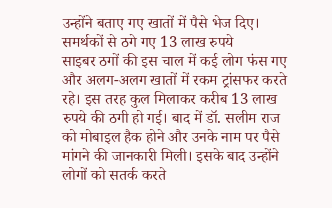उन्होंने बताए गए खातों में पैसे भेज दिए।
समर्थकों से ठगे गए 13 लाख रुपये
साइबर ठगों की इस चाल में कई लोग फंस गए और अलग-अलग खातों में रकम ट्रांसफर करते रहे। इस तरह कुल मिलाकर करीब 13 लाख रुपये की ठगी हो गई। बाद में डॉ. सलीम राज को मोबाइल हैक होने और उनके नाम पर पैसे मांगने की जानकारी मिली। इसके बाद उन्होंने लोगों को सतर्क करते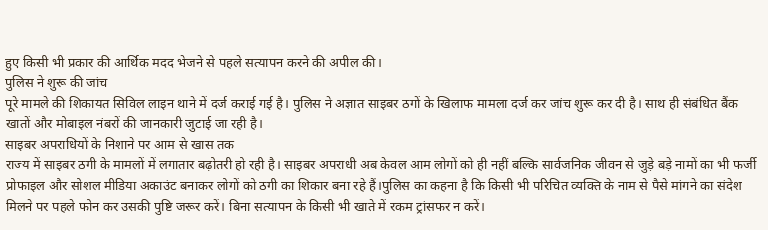हुए किसी भी प्रकार की आर्थिक मदद भेजने से पहले सत्यापन करने की अपील की।
पुलिस ने शुरू की जांच
पूरे मामले की शिकायत सिविल लाइन थाने में दर्ज कराई गई है। पुलिस ने अज्ञात साइबर ठगों के खिलाफ मामला दर्ज कर जांच शुरू कर दी है। साथ ही संबंधित बैंक खातों और मोबाइल नंबरों की जानकारी जुटाई जा रही है।
साइबर अपराधियों के निशाने पर आम से खास तक
राज्य में साइबर ठगी के मामलों में लगातार बढ़ोतरी हो रही है। साइबर अपराधी अब केवल आम लोगों को ही नहीं बल्कि सार्वजनिक जीवन से जुड़े बड़े नामों का भी फर्जी प्रोफाइल और सोशल मीडिया अकाउंट बनाकर लोगों को ठगी का शिकार बना रहे हैं।पुलिस का कहना है कि किसी भी परिचित व्यक्ति के नाम से पैसे मांगने का संदेश मिलने पर पहले फोन कर उसकी पुष्टि जरूर करें। बिना सत्यापन के किसी भी खाते में रकम ट्रांसफर न करें।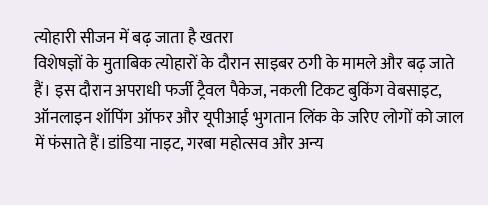त्योहारी सीजन में बढ़ जाता है खतरा
विशेषज्ञों के मुताबिक त्योहारों के दौरान साइबर ठगी के मामले और बढ़ जाते हैं। इस दौरान अपराधी फर्जी ट्रैवल पैकेज, नकली टिकट बुकिंग वेबसाइट, ऑनलाइन शॉपिंग ऑफर और यूपीआई भुगतान लिंक के जरिए लोगों को जाल में फंसाते हैं।डांडिया नाइट, गरबा महोत्सव और अन्य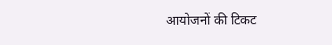आयोजनों की टिकट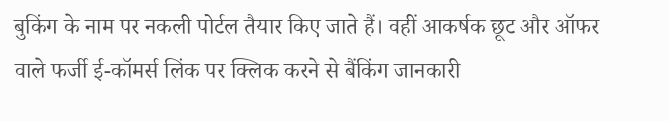बुकिंग के नाम पर नकली पोर्टल तैयार किए जाते हैं। वहीं आकर्षक छूट और ऑफर वाले फर्जी ई-कॉमर्स लिंक पर क्लिक करने से बैंकिंग जानकारी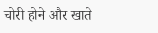चोरी होने और खाते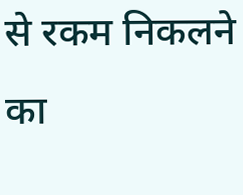से रकम निकलने का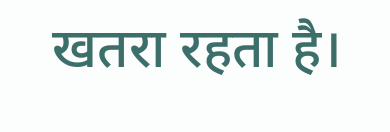खतरा रहता है।